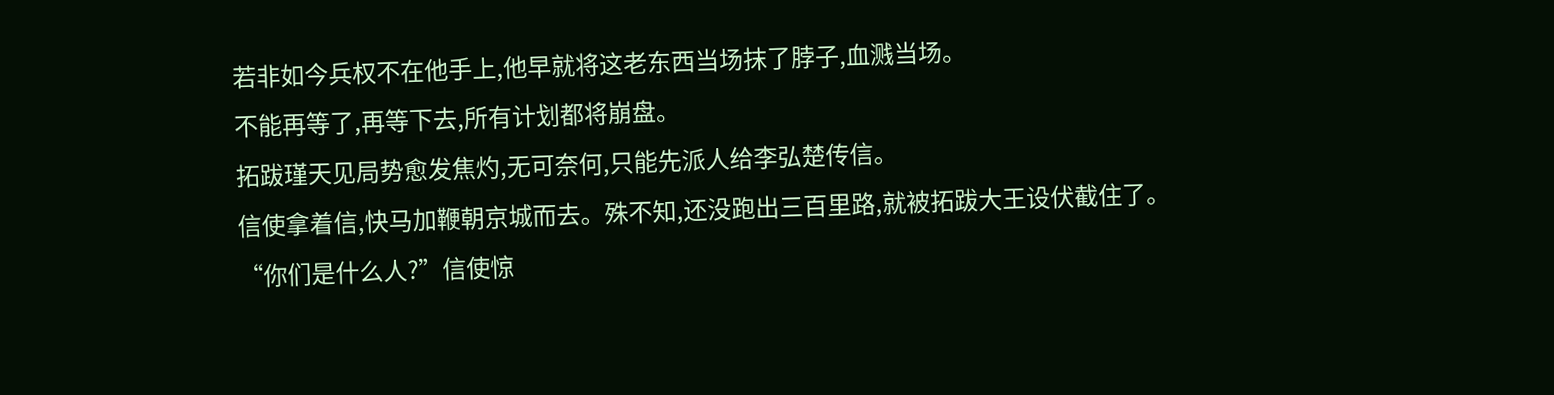若非如今兵权不在他手上,他早就将这老东西当场抹了脖子,血溅当场。
不能再等了,再等下去,所有计划都将崩盘。
拓跋瑾天见局势愈发焦灼,无可奈何,只能先派人给李弘楚传信。
信使拿着信,快马加鞭朝京城而去。殊不知,还没跑出三百里路,就被拓跋大王设伏截住了。
“你们是什么人?”信使惊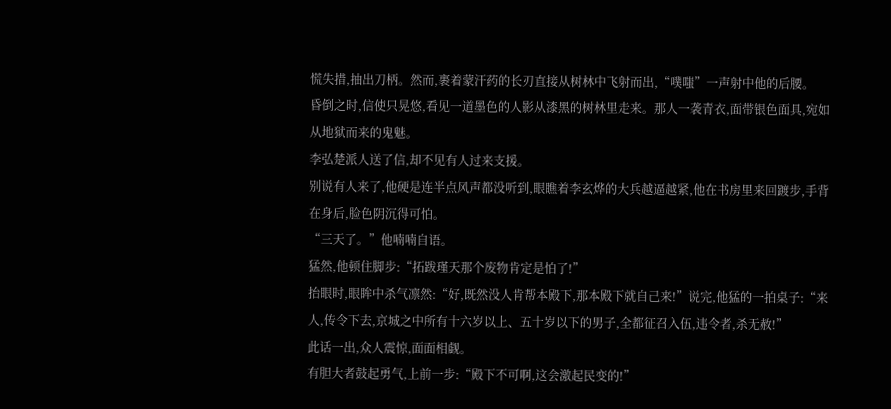慌失措,抽出刀柄。然而,裹着蒙汗药的长刃直接从树林中飞射而出,“噗嗤”一声射中他的后腰。
昏倒之时,信使只晃悠,看见一道墨色的人影从漆黑的树林里走来。那人一袭青衣,面带银色面具,宛如从地狱而来的鬼魅。
李弘楚派人送了信,却不见有人过来支援。
别说有人来了,他硬是连半点风声都没听到,眼瞧着李玄烨的大兵越逼越紧,他在书房里来回踱步,手背在身后,脸色阴沉得可怕。
“三天了。”他喃喃自语。
猛然,他顿住脚步:“拓跋瑾天那个废物肯定是怕了!”
抬眼时,眼眸中杀气凛然:“好,既然没人肯帮本殿下,那本殿下就自己来!”说完,他猛的一拍桌子:“来人,传令下去,京城之中所有十六岁以上、五十岁以下的男子,全都征召入伍,违令者,杀无赦!”
此话一出,众人震惊,面面相觑。
有胆大者鼓起勇气,上前一步:“殿下不可啊,这会激起民变的!”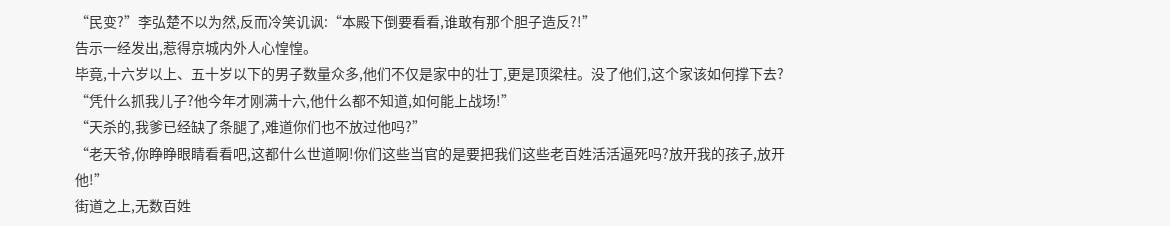“民变?”李弘楚不以为然,反而冷笑讥讽:“本殿下倒要看看,谁敢有那个胆子造反?!”
告示一经发出,惹得京城内外人心惶惶。
毕竟,十六岁以上、五十岁以下的男子数量众多,他们不仅是家中的壮丁,更是顶梁柱。没了他们,这个家该如何撑下去?
“凭什么抓我儿子?他今年才刚满十六,他什么都不知道,如何能上战场!”
“天杀的,我爹已经缺了条腿了,难道你们也不放过他吗?”
“老天爷,你睁睁眼睛看看吧,这都什么世道啊!你们这些当官的是要把我们这些老百姓活活逼死吗?放开我的孩子,放开他!”
街道之上,无数百姓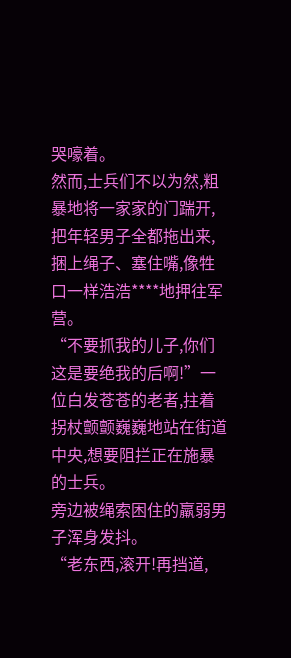哭嚎着。
然而,士兵们不以为然,粗暴地将一家家的门踹开,把年轻男子全都拖出来,捆上绳子、塞住嘴,像牲口一样浩浩****地押往军营。
“不要抓我的儿子,你们这是要绝我的后啊!”一位白发苍苍的老者,拄着拐杖颤颤巍巍地站在街道中央,想要阻拦正在施暴的士兵。
旁边被绳索困住的羸弱男子浑身发抖。
“老东西,滚开!再挡道,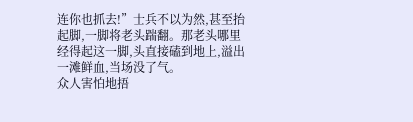连你也抓去!”士兵不以为然,甚至抬起脚,一脚将老头踹翻。那老头哪里经得起这一脚,头直接磕到地上,溢出一滩鲜血,当场没了气。
众人害怕地捂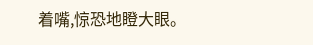着嘴,惊恐地瞪大眼。